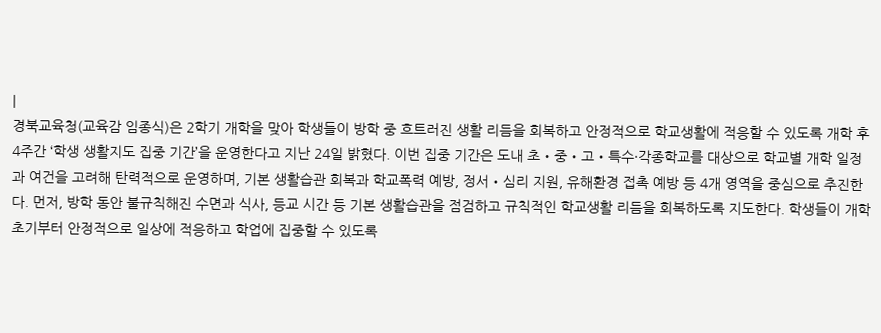|
경북교육청(교육감 임종식)은 2학기 개학을 맞아 학생들이 방학 중 흐트러진 생활 리듬을 회복하고 안정적으로 학교생활에 적응할 수 있도록 개학 후 4주간 ‘학생 생활지도 집중 기간’을 운영한다고 지난 24일 밝혔다. 이번 집중 기간은 도내 초‧중‧고‧특수·각종학교를 대상으로 학교별 개학 일정과 여건을 고려해 탄력적으로 운영하며, 기본 생활습관 회복과 학교폭력 예방, 정서‧심리 지원, 유해환경 접촉 예방 등 4개 영역을 중심으로 추진한다. 먼저, 방학 동안 불규칙해진 수면과 식사, 등교 시간 등 기본 생활습관을 점검하고 규칙적인 학교생활 리듬을 회복하도록 지도한다. 학생들이 개학 초기부터 안정적으로 일상에 적응하고 학업에 집중할 수 있도록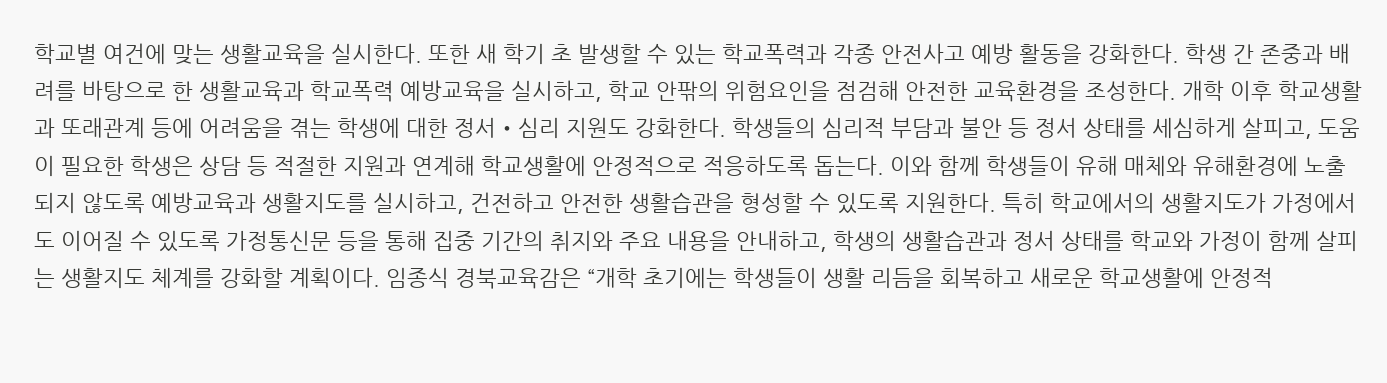학교별 여건에 맞는 생활교육을 실시한다. 또한 새 학기 초 발생할 수 있는 학교폭력과 각종 안전사고 예방 활동을 강화한다. 학생 간 존중과 배려를 바탕으로 한 생활교육과 학교폭력 예방교육을 실시하고, 학교 안팎의 위험요인을 점검해 안전한 교육환경을 조성한다. 개학 이후 학교생활과 또래관계 등에 어려움을 겪는 학생에 대한 정서‧심리 지원도 강화한다. 학생들의 심리적 부담과 불안 등 정서 상태를 세심하게 살피고, 도움이 필요한 학생은 상담 등 적절한 지원과 연계해 학교생활에 안정적으로 적응하도록 돕는다. 이와 함께 학생들이 유해 매체와 유해환경에 노출되지 않도록 예방교육과 생활지도를 실시하고, 건전하고 안전한 생활습관을 형성할 수 있도록 지원한다. 특히 학교에서의 생활지도가 가정에서도 이어질 수 있도록 가정통신문 등을 통해 집중 기간의 취지와 주요 내용을 안내하고, 학생의 생활습관과 정서 상태를 학교와 가정이 함께 살피는 생활지도 체계를 강화할 계획이다. 임종식 경북교육감은 “개학 초기에는 학생들이 생활 리듬을 회복하고 새로운 학교생활에 안정적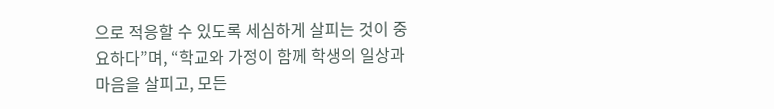으로 적응할 수 있도록 세심하게 살피는 것이 중요하다”며, “학교와 가정이 함께 학생의 일상과 마음을 살피고, 모든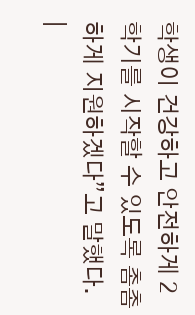학생이 건강하고 안전하게 2학기를 시작할 수 있도록 촘촘하게 지원하겠다”고 말했다.
|